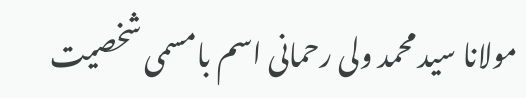مولانا سید محمد ولی رحمانی اسم بامسمی شخصیت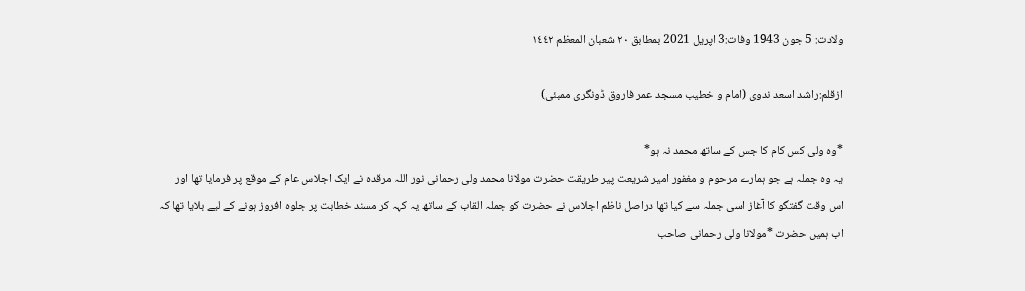ولادت: 5 جون 1943 وفات:3 اپریل 2021 بمطابق ۲۰ شعبان المعظم ١٤٤٢

ازقلم:راشد اسعد ندوی (امام و خطیب مسجد عمر فاروق ڈونگری ممبئی)

*وہ ولی کس کام کا جس کے ساتھ محمد نہ ہو*
یہ وہ جملہ ہے جو ہمارے مرحوم و مغفور امیر شریعت پیر طریقت حضرت مولانا محمد ولی رحمانی نور اللہ مرقدہ نے ایک اجلاس عام کے موقع پر فرمایا تھا اور اس وقت گفتگو کا آغاز اسی جملہ سے کیا تھا دراصل ناظم اجلاس نے حضرت کو جملہ القاب کے ساتھ یہ کہہ کر مسند خطابت پر جلوہ افروز ہونے کے لیے بلایا تھا کہ اب ہمیں حضرت *مولانا ولی رحمانی صاحب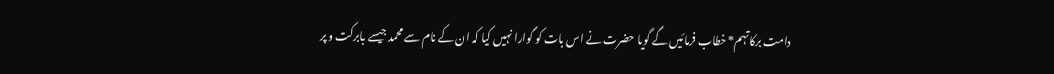دامت برکاتہم* خطاب فرمائیں گے گویا حضرت نے اس بات کو گوارا نہیں کیا کہ ان کے نام سے محمد جیسے بابرکت و پر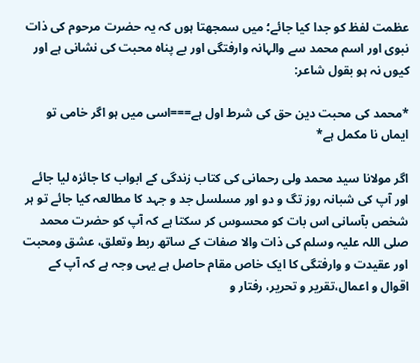عظمت لفظ کو جدا کیا جائے؛ میں سمجھتا ہوں کہ یہ حضرت مرحوم کی ذات نبوی اور اسم محمد سے والہانہ وارفتگی اور بے پناہ محبت کی نشانی ہے اور کیوں نہ ہو بقول شاعر:

*محمد کی محبت دین حق کی شرط اول ہے===اسی میں ہو اگر خامی تو ایماں نا مکمل ہے*

اگر مولانا سید محمد ولی رحمانی کی کتاب زندگی کے ابواب کا جائزہ لیا جائے اور آپ کی شبانہ روز تگ و دو اور مسلسل جد و جہد کا مطالعہ کیا جائے تو ہر شخص بآسانی اس بات کو محسوس کر سکتا ہے کہ آپ کو حضرت محمد صلی اللہ علیہ وسلم کی ذات والا صفات کے ساتھ ربط وتعلق، عشق ومحبت اور عقیدت و وارفتگی کا ایک خاص مقام حاصل ہے یہی وجہ ہے کہ آپ کے اقوال و اعمال،تقریر و تحریر، رفتار و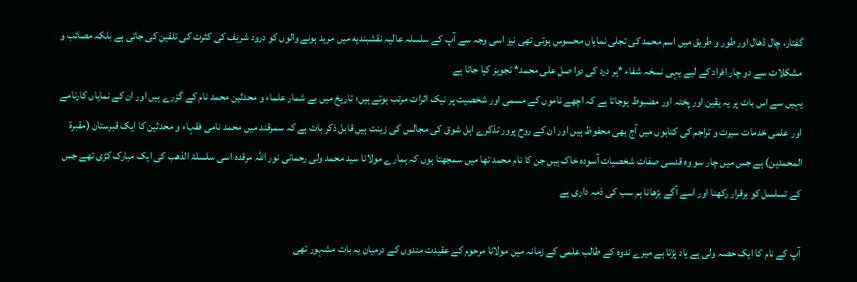گفتار، چال ڈھال اور طور و طریق میں اسم محمد کی تجلی نمایاں محسوس ہوتی تھی نیز اسی وجہ سے آپ کے سلسلہ عالیہ نقشبندیه میں مرید ہونے والوں کو درود شریف کی کثرت کی تلقین کی جاتی ہے بلکہ مصائب و مشکلات سے دو چار افراد کے لیے یہی نسخہ شفاء *ہر درد کی دوا صل علی محمد* تجویز کیا جاتا ہے
یہیں سے اس بات پر یہ یقین اور پختہ اور مضبوط ہوجاتا ہے کہ اچھے ناموں کے مسمی اور شخصیت پر نیک اثرات مرتب ہوتے ہیں؛ تاریخ میں بے شمار علماء و محدثین محمد نام کے گزرے ہیں اور ان کے نمایاں کارنامے اور علمی خدمات سیرت و تراجم کی کتابوں میں آج بھی محفوظ ہیں اور ان کے روح پرور تذکرے اہل شوق کی مجالس کی زینت ہیں قابل ذکر بات ہے کہ سمرقند میں محمد نامی فقہاء و محدثین کا ایک قبرستان (مقبرة المحمدين) ہے جس میں چار سو وہ قدسی صفات شخصیات آسودہ خاک ہیں جن کا نام محمد تھا میں سمجھتا ہوں کہ ہمارے مولانا سید محمد ولی رحمانی نور اللہ مرقدہ اسی سلسلۃ الذھب کی ایک مبارک کڑی تھے جس کے تسلسل کو برقرار رکھنا اور اسے آگے بڑھانا ہم سب کی ذمہ داری ہے

آپ کے نام کا ایک حصہ ولی ہے یاد پڑتا ہے میرے ندوہ کے طالب علمی کے زمانہ میں مولانا مرحوم کے عقیدت مندوں کے درمیان یہ بات مشہور تھی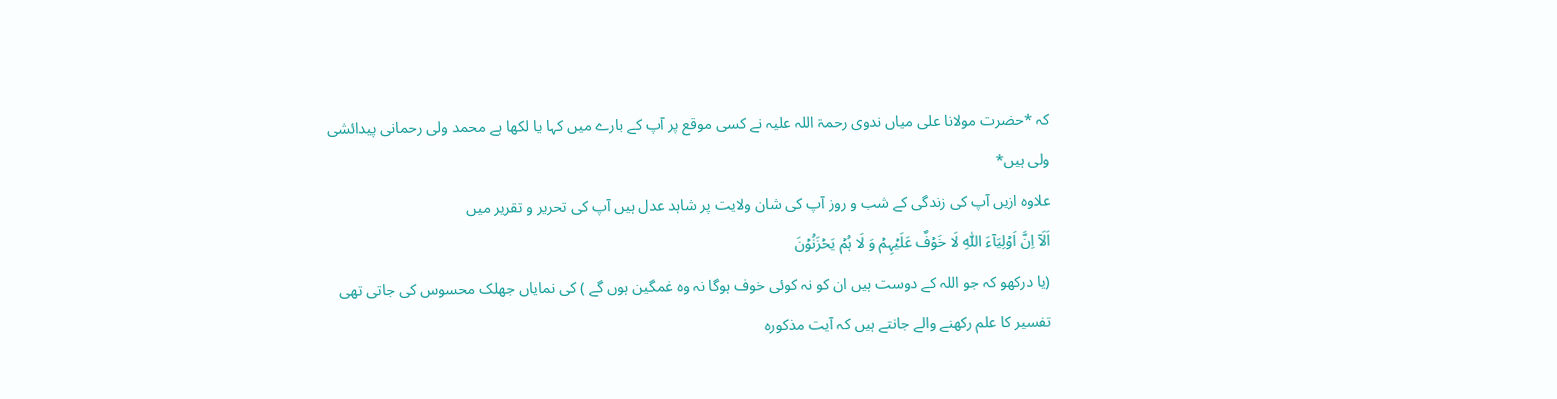کہ *حضرت مولانا علی میاں ندوی رحمۃ اللہ علیہ نے کسی موقع پر آپ کے بارے میں کہا یا لکھا ہے محمد ولی رحمانی پیدائشی ولی ہیں*
علاوہ ازیں آپ کی زندگی کے شب و روز آپ کی شان ولایت پر شاہد عدل ہیں آپ کی تحریر و تقریر میں
اَلَاۤ اِنَّ اَوۡلِیَآءَ اللّٰہِ لَا خَوۡفٌ عَلَیۡہِمۡ وَ لَا ہُمۡ یَحۡزَنُوۡنَ
(یا درکھو کہ جو اللہ کے دوست ہیں ان کو نہ کوئی خوف ہوگا نہ وہ غمگین ہوں گے ) کی نمایاں جھلک محسوس کی جاتی تھی
تفسیر کا علم رکھنے والے جانتے ہیں کہ آیت مذکورہ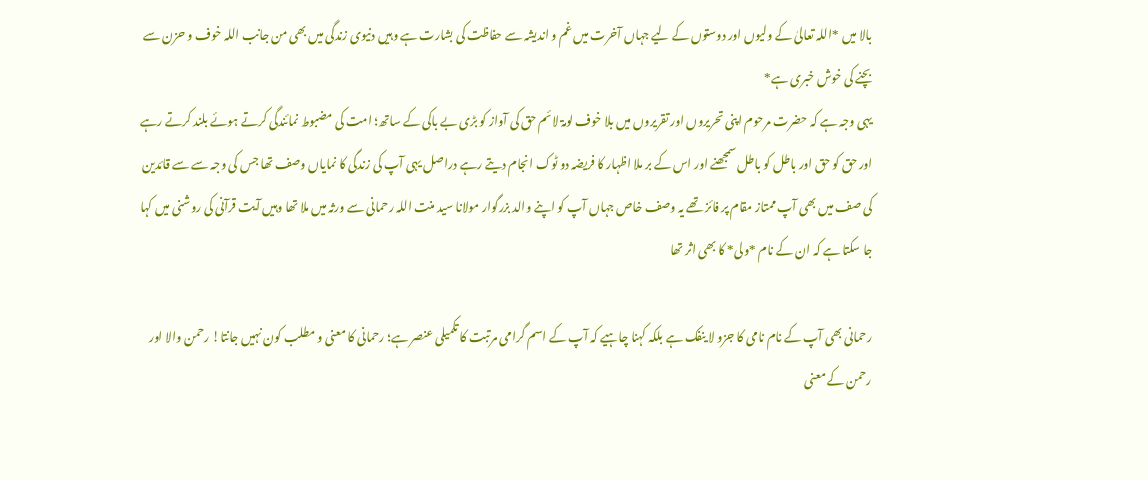بالا میں *اللہ تعالیٰ کے ولیوں اور دوستوں کے لیے جہاں آخرت میں غم و اندیشہ سے حفاظت کی بشارت ہے وہیں دنیوی زندگی میں بھی من جانب اللہ خوف و حزن سے بچنے کی خوش خبری ہے*
یہی وجہ ہے کہ حضرت مرحوم اپنی تحریروں اور تقریروں میں بلا خوف لومۃ لائم حق کی آواز کو بڑی بے باکی کے ساتھ؛ امت کی مضبوط نمائندگی کرتے ہوئے بلند کرتے رہے اور حق کو حق اور باطل کو باطل سمجھنے اور اس کے بر ملا اظہار کا فریضہ دو ٹوک انجام دیتے رہے دراصل یہی آپ کی زندگی کا نمایاں وصف تھا جس کی وجہ سے سے قائدین کی صف میں بھی آپ ممتاز مقام پر فائز تھے یہ وصف خاص جہاں آپ کو اپنے والد بزرگوار مولانا سید منت اللہ رحمانی سے ورثہ میں ملا تھا وہیں آیت قرآنی کی روشنی میں کہا جا سکتا ہے کہ ان کے نام *ولی* کا بھی اثر تھا

رحمانی بھی آپ کے نام نامی کا جزو لا ینفک ہے بلکہ کہنا چاہیے کہ آپ کے اسم گرامی مرتبت کا تکمیلی عنصر ہے؛ رحمانی کا معنی و مطلب کون نہیں جانتا! رحمن والا اور رحمن کے معنی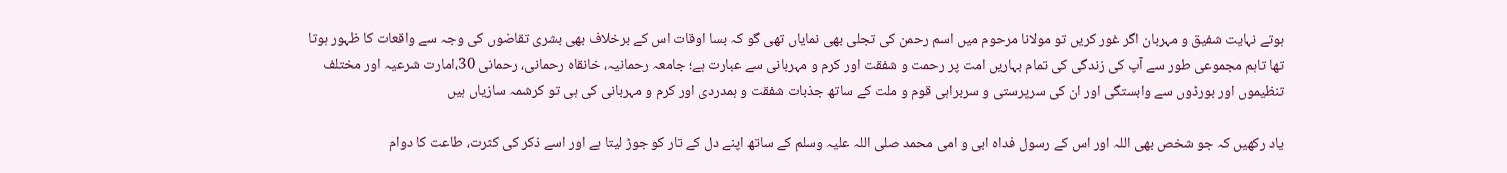ہوتے نہایت شفیق و مہربان اگر غور کریں تو مولانا مرحوم میں اسم رحمن کی تجلی بھی نمایاں تھی گو کہ بسا اوقات اس کے برخلاف بھی بشری تقاضوں کی وجہ سے واقعات کا ظہور ہوتا تھا تاہم مجموعی طور سے آپ کی زندگی کی تمام بہاریں امت پر رحمت و شفقت اور کرم و مہربانی سے عبارت ہے؛ جامعہ رحمانیہ، خانقاہ رحمانی، رحمانی 30،امارت شرعیہ اور مختلف تنظیموں اور بورڈوں سے وابستگی اور ان کی سرپرستی و سربراہی قوم و ملت کے ساتھ جذبات شفقت و ہمدردی اور کرم و مہربانی کی ہی تو کرشمہ سازیاں ہیں

یاد رکھیں کہ جو شخص بھی اللہ اور اس کے رسول فداہ ابی و امی محمد صلی اللہ علیہ وسلم کے ساتھ اپنے دل کے تار کو جوڑ لیتا ہے اور اسے ذکر کی کثرت، طاعت کا دوام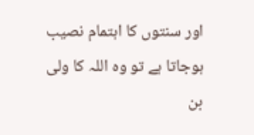اور سنتوں کا اہتمام نصیب ہوجاتا ہے تو وہ اللہ کا ولی بن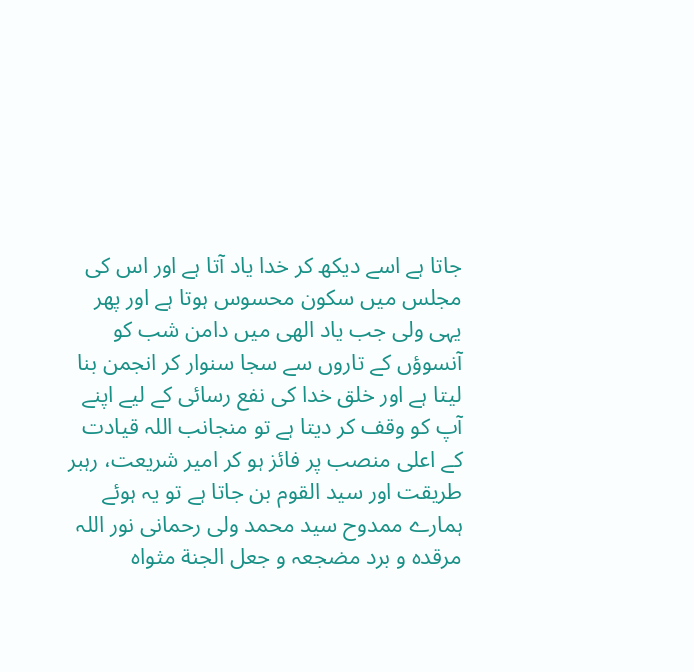جاتا ہے اسے دیکھ کر خدا یاد آتا ہے اور اس کی مجلس میں سکون محسوس ہوتا ہے اور پھر یہی ولی جب یاد الھی میں دامن شب کو آنسوؤں کے تاروں سے سجا سنوار کر انجمن بنا لیتا ہے اور خلق خدا کی نفع رسائی کے لیے اپنے آپ کو وقف کر دیتا ہے تو منجانب اللہ قیادت کے اعلی منصب پر فائز ہو کر امیر شریعت، رہبر طریقت اور سید القوم بن جاتا ہے تو یہ ہوئے ہمارے ممدوح سید محمد ولی رحمانی نور اللہ مرقدہ و برد مضجعہ و جعل الجنة مثواه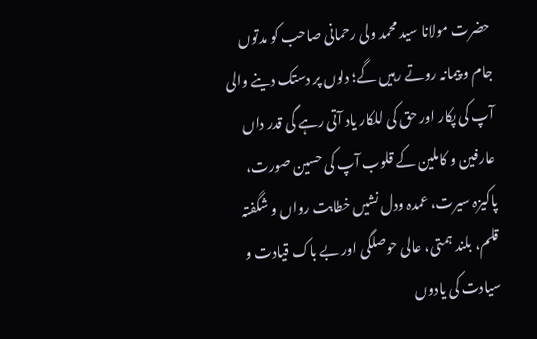حضرت مولانا سید محمد ولی رحمانی صاحب کو مدتوں جام و پیمانہ روتے رہیں گے؛ دلوں پر دستک دینے والی آپ کی پکار اور حق کی للکار یاد آتی رہے گی قدر داں عارفين و کاملین کے قلوب آپ کی حسین صورت، پاکیزہ سیرت، عمدہ ودل نشیں خطابت رواں و شگفتہ قلم، بلند ہمتی، عالی حوصلگی اور بے باک قیادت و سیادت کی یادوں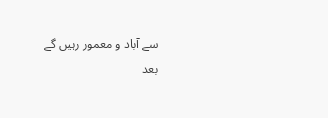سے آباد و معمور رہیں گے
بعد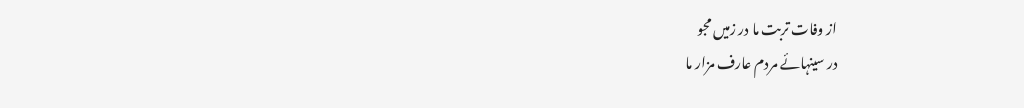از وفات تربت ما در زمیں مجو
در سینہائے مردم عارف مزار ما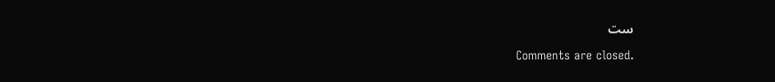ست

Comments are closed.